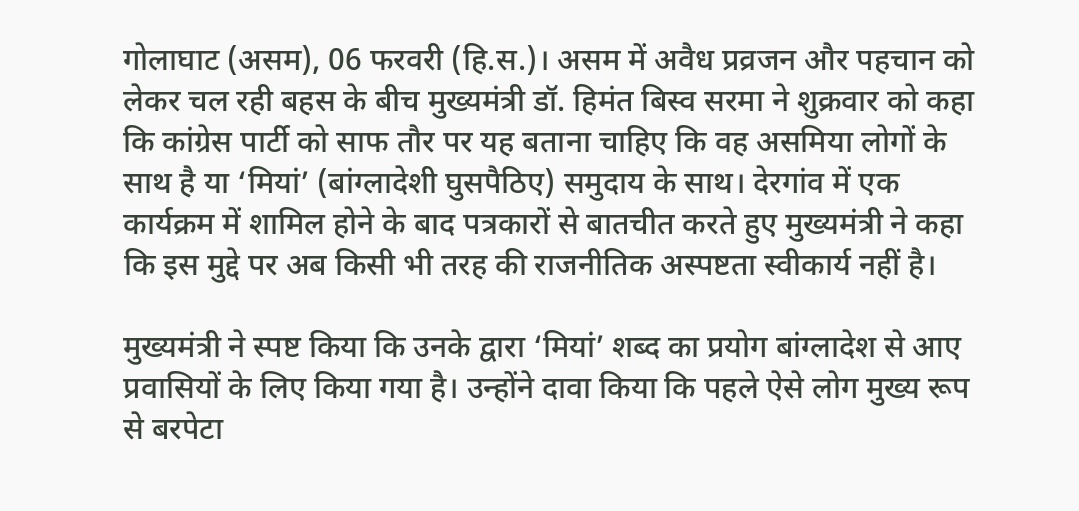गोलाघाट (असम), 06 फरवरी (हि.स.)। असम में अवैध प्रव्रजन और पहचान को लेकर चल रही बहस के बीच मुख्यमंत्री डॉ. हिमंत बिस्व सरमा ने शुक्रवार को कहा कि कांग्रेस पार्टी को साफ तौर पर यह बताना चाहिए कि वह असमिया लोगों के साथ है या ‘मियां’ (बांग्लादेशी घुसपैठिए) समुदाय के साथ। देरगांव में एक कार्यक्रम में शामिल होने के बाद पत्रकारों से बातचीत करते हुए मुख्यमंत्री ने कहा कि इस मुद्दे पर अब किसी भी तरह की राजनीतिक अस्पष्टता स्वीकार्य नहीं है।

मुख्यमंत्री ने स्पष्ट किया कि उनके द्वारा ‘मियां’ शब्द का प्रयोग बांग्लादेश से आए प्रवासियों के लिए किया गया है। उन्होंने दावा किया कि पहले ऐसे लोग मुख्य रूप से बरपेटा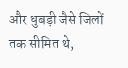और धुबड़ी जैसे जिलों तक सीमित थे,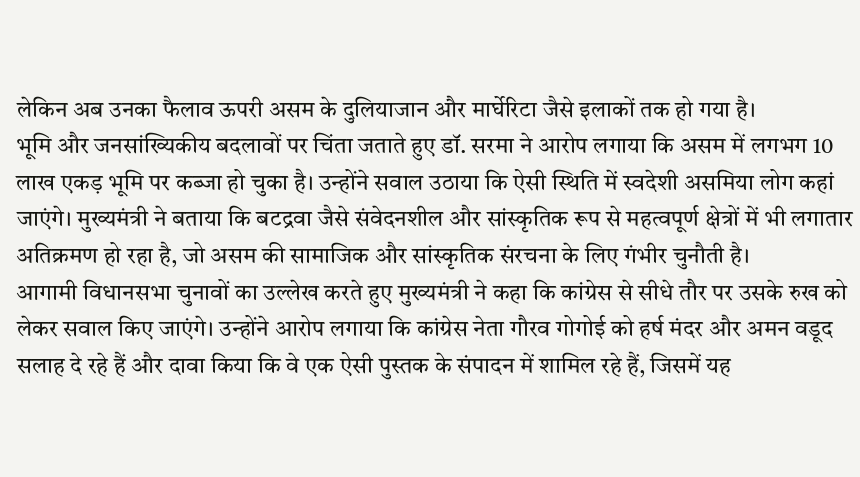लेकिन अब उनका फैलाव ऊपरी असम के दुलियाजान और मार्घेरिटा जैसे इलाकों तक हो गया है।
भूमि और जनसांख्यिकीय बदलावों पर चिंता जताते हुए डॉ. सरमा ने आरोप लगाया कि असम में लगभग 10 लाख एकड़ भूमि पर कब्जा हो चुका है। उन्होंने सवाल उठाया कि ऐसी स्थिति में स्वदेशी असमिया लोग कहां जाएंगे। मुख्यमंत्री ने बताया कि बटद्रवा जैसे संवेदनशील और सांस्कृतिक रूप से महत्वपूर्ण क्षेत्रों में भी लगातार अतिक्रमण हो रहा है, जो असम की सामाजिक और सांस्कृतिक संरचना के लिए गंभीर चुनौती है।
आगामी विधानसभा चुनावों का उल्लेख करते हुए मुख्यमंत्री ने कहा कि कांग्रेस से सीधे तौर पर उसके रुख को लेकर सवाल किए जाएंगे। उन्होंने आरोप लगाया कि कांग्रेस नेता गौरव गोगोई को हर्ष मंदर और अमन वडूद सलाह दे रहे हैं और दावा किया कि वे एक ऐसी पुस्तक के संपादन में शामिल रहे हैं, जिसमें यह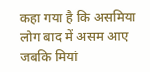कहा गया है कि असमिया लोग बाद में असम आए जबकि मियां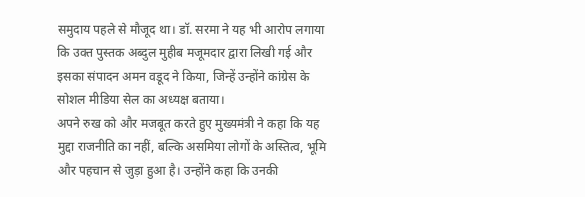समुदाय पहले से मौजूद था। डॉ. सरमा ने यह भी आरोप लगाया कि उक्त पुस्तक अब्दुल मुहीब मजूमदार द्वारा लिखी गई और इसका संपादन अमन वडूद ने किया, जिन्हें उन्होंने कांग्रेस के सोशल मीडिया सेल का अध्यक्ष बताया।
अपने रुख को और मजबूत करते हुए मुख्यमंत्री ने कहा कि यह मुद्दा राजनीति का नहीं, बल्कि असमिया लोगों के अस्तित्व, भूमि और पहचान से जुड़ा हुआ है। उन्होंने कहा कि उनकी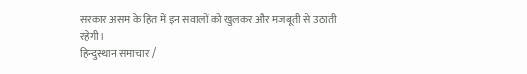सरकार असम के हित में इन सवालों को खुलकर और मजबूती से उठाती रहेगी।
हिन्दुस्थान समाचार /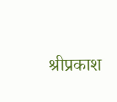श्रीप्रकाश